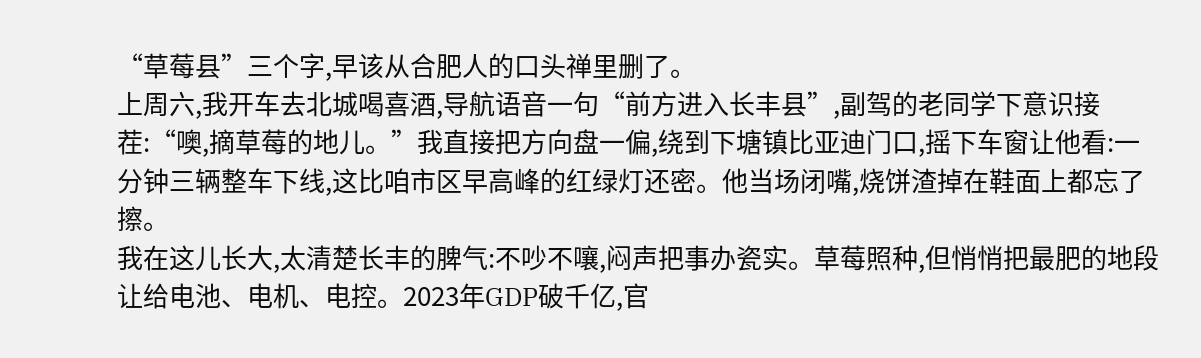“草莓县”三个字,早该从合肥人的口头禅里删了。
上周六,我开车去北城喝喜酒,导航语音一句“前方进入长丰县”,副驾的老同学下意识接茬:“噢,摘草莓的地儿。”我直接把方向盘一偏,绕到下塘镇比亚迪门口,摇下车窗让他看:一分钟三辆整车下线,这比咱市区早高峰的红绿灯还密。他当场闭嘴,烧饼渣掉在鞋面上都忘了擦。
我在这儿长大,太清楚长丰的脾气:不吵不嚷,闷声把事办瓷实。草莓照种,但悄悄把最肥的地段让给电池、电机、电控。2023年GDP破千亿,官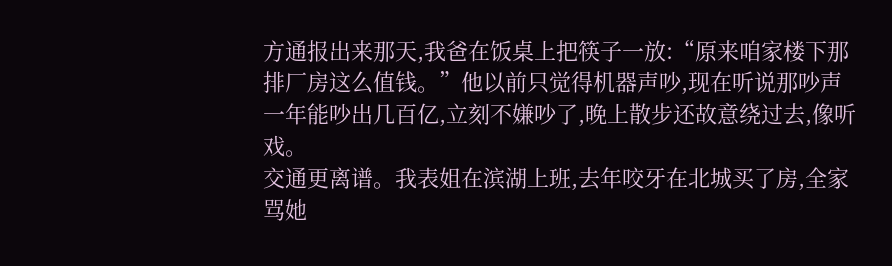方通报出来那天,我爸在饭桌上把筷子一放:“原来咱家楼下那排厂房这么值钱。”他以前只觉得机器声吵,现在听说那吵声一年能吵出几百亿,立刻不嫌吵了,晚上散步还故意绕过去,像听戏。
交通更离谱。我表姐在滨湖上班,去年咬牙在北城买了房,全家骂她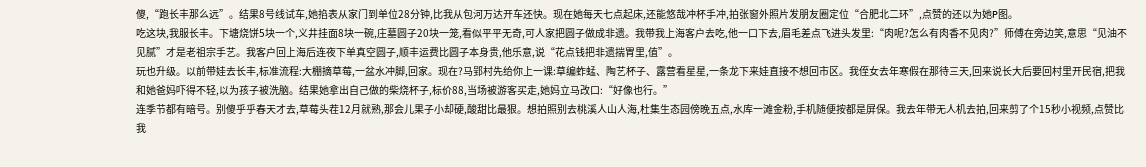傻,“跑长丰那么远”。结果8号线试车,她掐表从家门到单位28分钟,比我从包河万达开车还快。现在她每天七点起床,还能悠哉冲杯手冲,拍张窗外照片发朋友圈定位“合肥北二环”,点赞的还以为她P图。
吃这块,我服长丰。下塘烧饼5块一个,义井挂面8块一碗,庄墓圆子20块一笼,看似平平无奇,可人家把圆子做成非遗。我带我上海客户去吃,他一口下去,眉毛差点飞进头发里:“肉呢?怎么有肉香不见肉?”师傅在旁边笑,意思“见油不见腻”才是老祖宗手艺。我客户回上海后连夜下单真空圆子,顺丰运费比圆子本身贵,他乐意,说“花点钱把非遗揣胃里,值”。
玩也升级。以前带娃去长丰,标准流程:大棚摘草莓,一盆水冲脚,回家。现在?马郢村先给你上一课:草编蚱蜢、陶艺杯子、露营看星星,一条龙下来娃直接不想回市区。我侄女去年寒假在那待三天,回来说长大后要回村里开民宿,把我和她爸妈吓得不轻,以为孩子被洗脑。结果她拿出自己做的柴烧杯子,标价88,当场被游客买走,她妈立马改口:“好像也行。”
连季节都有暗号。别傻乎乎春天才去,草莓头茬12月就熟,那会儿果子小却硬,酸甜比最狠。想拍照别去桃溪人山人海,杜集生态园傍晚五点,水库一滩金粉,手机随便按都是屏保。我去年带无人机去拍,回来剪了个15秒小视频,点赞比我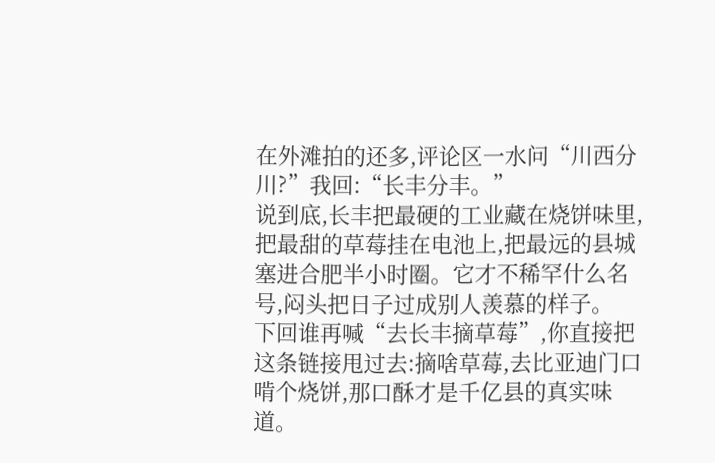在外滩拍的还多,评论区一水问“川西分川?”我回:“长丰分丰。”
说到底,长丰把最硬的工业藏在烧饼味里,把最甜的草莓挂在电池上,把最远的县城塞进合肥半小时圈。它才不稀罕什么名号,闷头把日子过成别人羡慕的样子。
下回谁再喊“去长丰摘草莓”,你直接把这条链接甩过去:摘啥草莓,去比亚迪门口啃个烧饼,那口酥才是千亿县的真实味道。